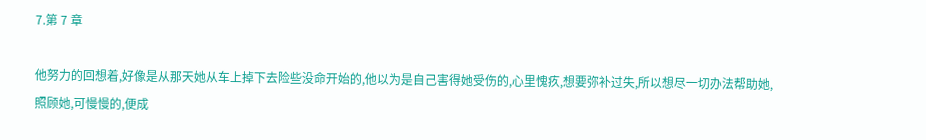7.第 7 章

他努力的回想着,好像是从那天她从车上掉下去险些没命开始的,他以为是自己害得她受伤的,心里愧疚,想要弥补过失,所以想尽一切办法帮助她,照顾她,可慢慢的,便成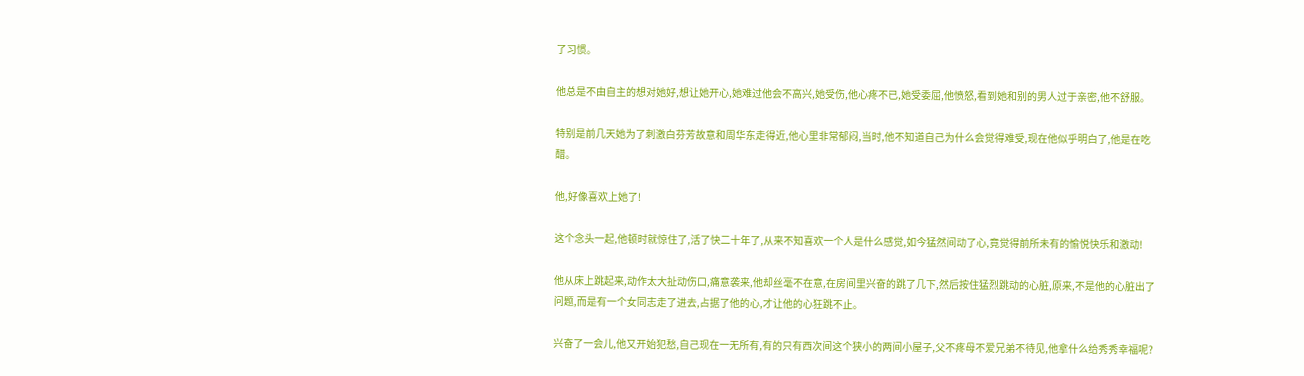了习惯。

他总是不由自主的想对她好,想让她开心,她难过他会不高兴,她受伤,他心疼不已,她受委屈,他愤怒,看到她和别的男人过于亲密,他不舒服。

特别是前几天她为了刺激白芬芳故意和周华东走得近,他心里非常郁闷,当时,他不知道自己为什么会觉得难受,现在他似乎明白了,他是在吃醋。

他,好像喜欢上她了!

这个念头一起,他顿时就惊住了,活了快二十年了,从来不知喜欢一个人是什么感觉,如今猛然间动了心,竟觉得前所未有的愉悦快乐和激动!

他从床上跳起来,动作太大扯动伤口,痛意袭来,他却丝毫不在意,在房间里兴奋的跳了几下,然后按住猛烈跳动的心脏,原来,不是他的心脏出了问题,而是有一个女同志走了进去,占据了他的心,才让他的心狂跳不止。

兴奋了一会儿,他又开始犯愁,自己现在一无所有,有的只有西次间这个狭小的两间小屋子,父不疼母不爱兄弟不待见,他拿什么给秀秀幸福呢?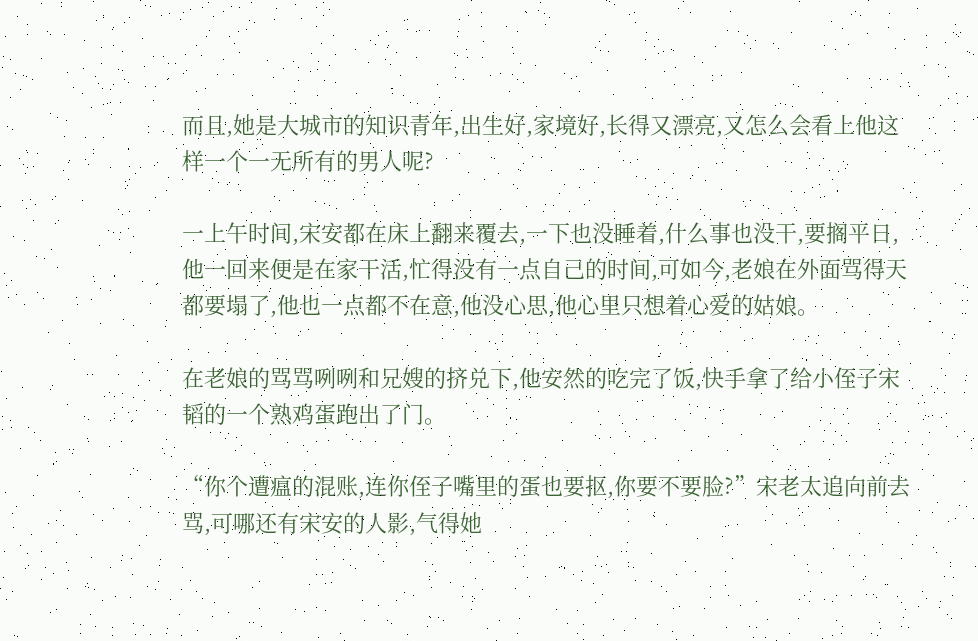而且,她是大城市的知识青年,出生好,家境好,长得又漂亮,又怎么会看上他这样一个一无所有的男人呢?

一上午时间,宋安都在床上翻来覆去,一下也没睡着,什么事也没干,要搁平日,他一回来便是在家干活,忙得没有一点自己的时间,可如今,老娘在外面骂得天都要塌了,他也一点都不在意,他没心思,他心里只想着心爱的姑娘。

在老娘的骂骂咧咧和兄嫂的挤兑下,他安然的吃完了饭,快手拿了给小侄子宋韬的一个熟鸡蛋跑出了门。

“你个遭瘟的混账,连你侄子嘴里的蛋也要抠,你要不要脸?”宋老太追向前去骂,可哪还有宋安的人影,气得她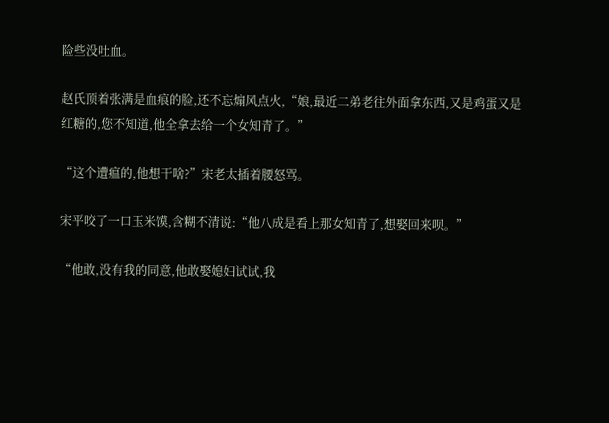险些没吐血。

赵氏顶着张满是血痕的脸,还不忘煽风点火,“娘,最近二弟老往外面拿东西,又是鸡蛋又是红糖的,您不知道,他全拿去给一个女知青了。”

“这个遭瘟的,他想干啥?”宋老太插着腰怒骂。

宋平咬了一口玉米馍,含糊不清说:“他八成是看上那女知青了,想娶回来呗。”

“他敢,没有我的同意,他敢娶媳妇试试,我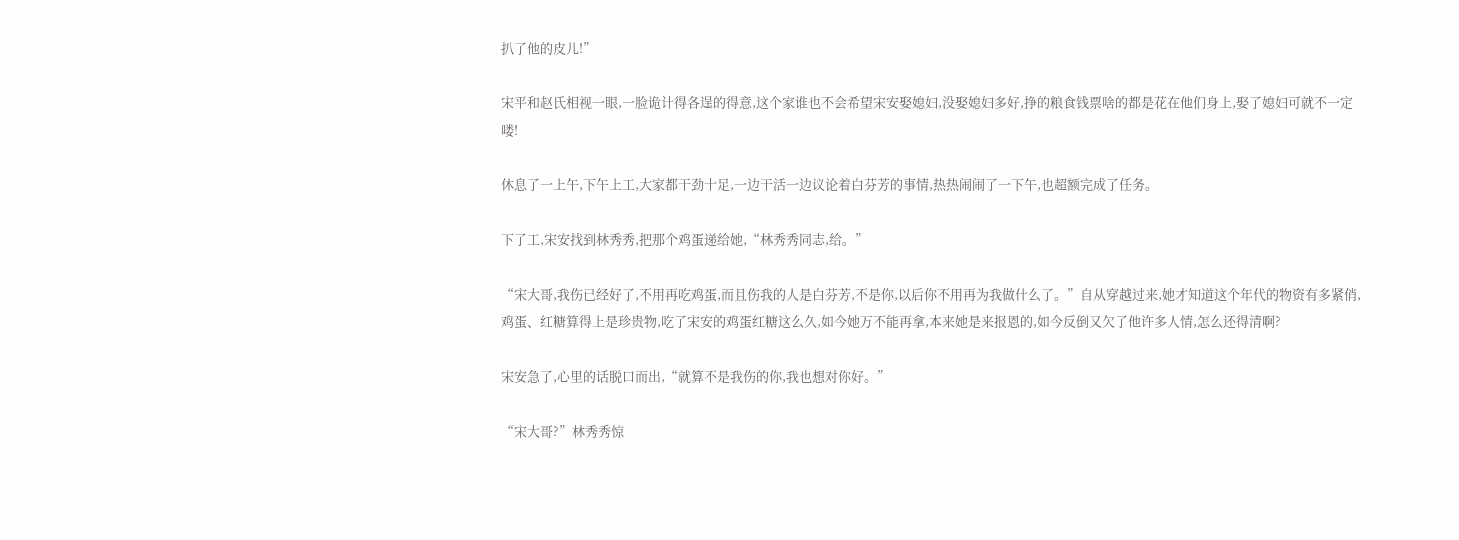扒了他的皮儿!”

宋平和赵氏相视一眼,一脸诡计得各逞的得意,这个家谁也不会希望宋安娶媳妇,没娶媳妇多好,挣的粮食钱票啥的都是花在他们身上,娶了媳妇可就不一定喽!

休息了一上午,下午上工,大家都干劲十足,一边干活一边议论着白芬芳的事情,热热闹闹了一下午,也超额完成了任务。

下了工,宋安找到林秀秀,把那个鸡蛋递给她,“林秀秀同志,给。”

“宋大哥,我伤已经好了,不用再吃鸡蛋,而且伤我的人是白芬芳,不是你,以后你不用再为我做什么了。”自从穿越过来,她才知道这个年代的物资有多紧俏,鸡蛋、红糖算得上是珍贵物,吃了宋安的鸡蛋红糖这么久,如今她万不能再拿,本来她是来报恩的,如今反倒又欠了他许多人情,怎么还得清啊?

宋安急了,心里的话脱口而出,“就算不是我伤的你,我也想对你好。”

“宋大哥?”林秀秀惊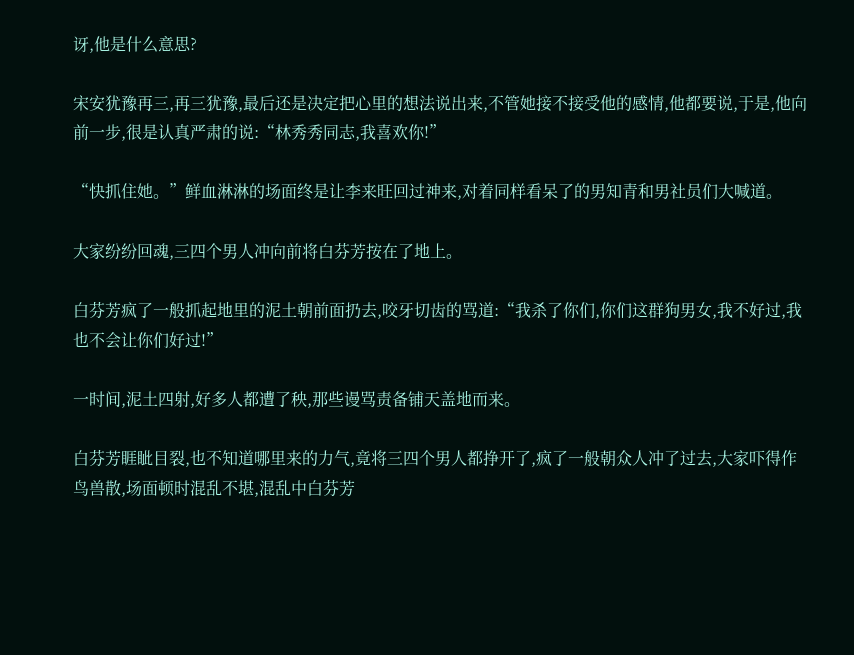讶,他是什么意思?

宋安犹豫再三,再三犹豫,最后还是决定把心里的想法说出来,不管她接不接受他的感情,他都要说,于是,他向前一步,很是认真严肃的说:“林秀秀同志,我喜欢你!”

“快抓住她。”鲜血淋淋的场面终是让李来旺回过神来,对着同样看呆了的男知青和男社员们大喊道。

大家纷纷回魂,三四个男人冲向前将白芬芳按在了地上。

白芬芳疯了一般抓起地里的泥土朝前面扔去,咬牙切齿的骂道:“我杀了你们,你们这群狗男女,我不好过,我也不会让你们好过!”

一时间,泥土四射,好多人都遭了秧,那些谩骂责备铺天盖地而来。

白芬芳睚眦目裂,也不知道哪里来的力气,竟将三四个男人都挣开了,疯了一般朝众人冲了过去,大家吓得作鸟兽散,场面顿时混乱不堪,混乱中白芬芳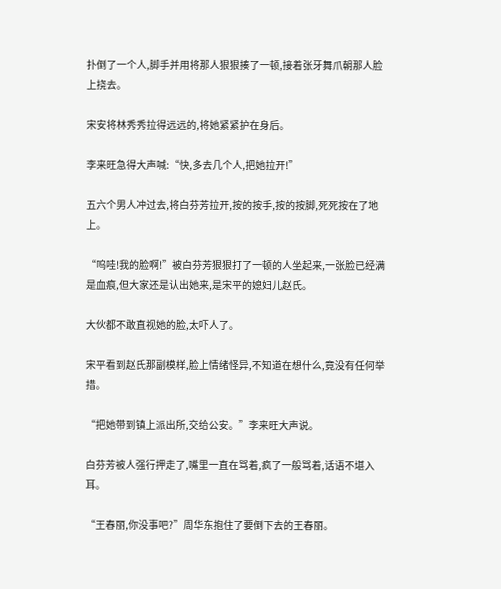扑倒了一个人,脚手并用将那人狠狠揍了一顿,接着张牙舞爪朝那人脸上挠去。

宋安将林秀秀拉得远远的,将她紧紧护在身后。

李来旺急得大声喊:“快,多去几个人,把她拉开!”

五六个男人冲过去,将白芬芳拉开,按的按手,按的按脚,死死按在了地上。

“呜哇!我的脸啊!”被白芬芳狠狠打了一顿的人坐起来,一张脸已经满是血痕,但大家还是认出她来,是宋平的媳妇儿赵氏。

大伙都不敢直视她的脸,太吓人了。

宋平看到赵氏那副模样,脸上情绪怪异,不知道在想什么,竟没有任何举措。

“把她带到镇上派出所,交给公安。”李来旺大声说。

白芬芳被人强行押走了,嘴里一直在骂着,疯了一般骂着,话语不堪入耳。

“王春丽,你没事吧?”周华东抱住了要倒下去的王春丽。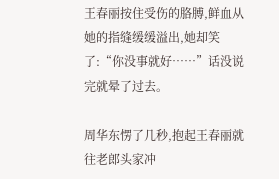王春丽按住受伤的胳膊,鲜血从她的指缝缓缓溢出,她却笑了:“你没事就好……”话没说完就晕了过去。

周华东愣了几秒,抱起王春丽就往老郎头家冲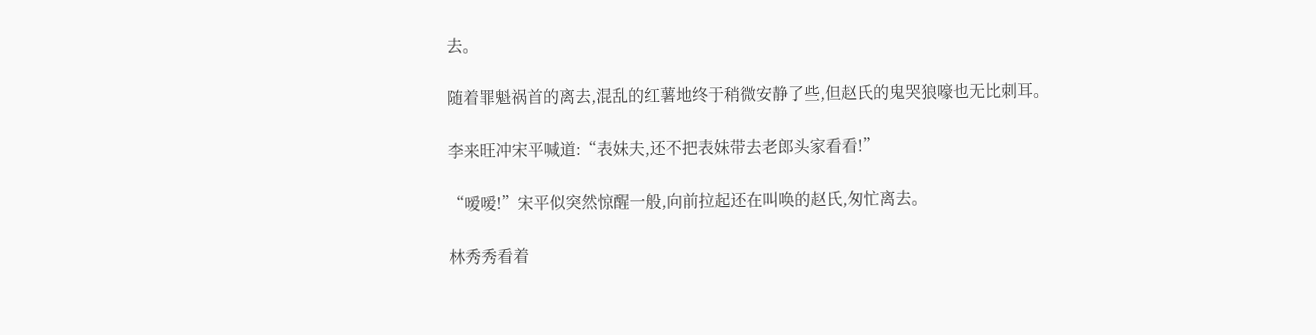去。

随着罪魁祸首的离去,混乱的红薯地终于稍微安静了些,但赵氏的鬼哭狼嚎也无比刺耳。

李来旺冲宋平喊道:“表妹夫,还不把表妹带去老郎头家看看!”

“嗳嗳!”宋平似突然惊醒一般,向前拉起还在叫唤的赵氏,匆忙离去。

林秀秀看着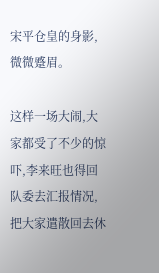宋平仓皇的身影,微微蹙眉。

这样一场大闹,大家都受了不少的惊吓,李来旺也得回队委去汇报情况,把大家遣散回去休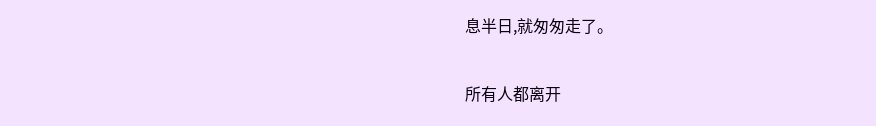息半日,就匆匆走了。

所有人都离开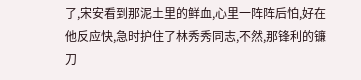了,宋安看到那泥土里的鲜血,心里一阵阵后怕,好在他反应快,急时护住了林秀秀同志,不然,那锋利的镰刀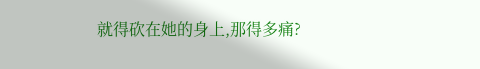就得砍在她的身上,那得多痛?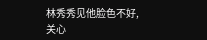林秀秀见他脸色不好,关心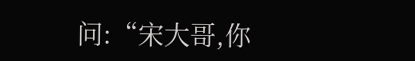问:“宋大哥,你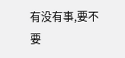有没有事,要不要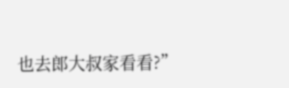也去郎大叔家看看?”